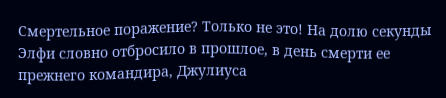Смертельное поражение? Только не это! На долю секунды Элфи словно отбросило в прошлое, в день смерти ее прежнего командира, Джулиуса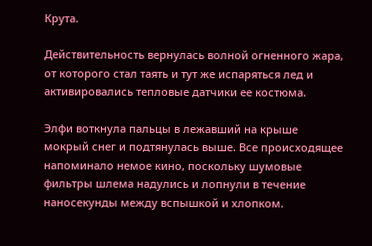Крута.

Действительность вернулась волной огненного жара, от которого стал таять и тут же испаряться лед и активировались тепловые датчики ее костюма.

Элфи воткнула пальцы в лежавший на крыше мокрый снег и подтянулась выше. Все происходящее напоминало немое кино, поскольку шумовые фильтры шлема надулись и лопнули в течение наносекунды между вспышкой и хлопком.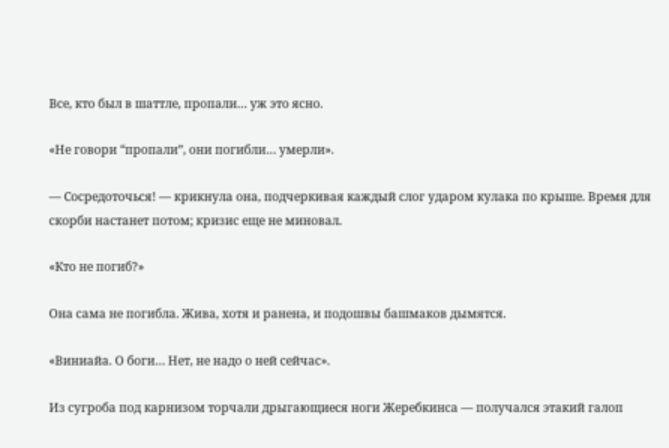Все, кто был в шаттле, пропали… уж это ясно.

«Не говори “пропали”, они погибли… умерли».

— Сосредоточься! — крикнула она, подчеркивая каждый слог ударом кулака по крыше. Время для скорби настанет потом; кризис еще не миновал.

«Кто не погиб?»

Она сама не погибла. Жива, хотя и ранена, и подошвы башмаков дымятся.

«Виниайа. О боги… Нет, не надо о ней сейчас».

Из сугроба под карнизом торчали дрыгающиеся ноги Жеребкинса — получался этакий галоп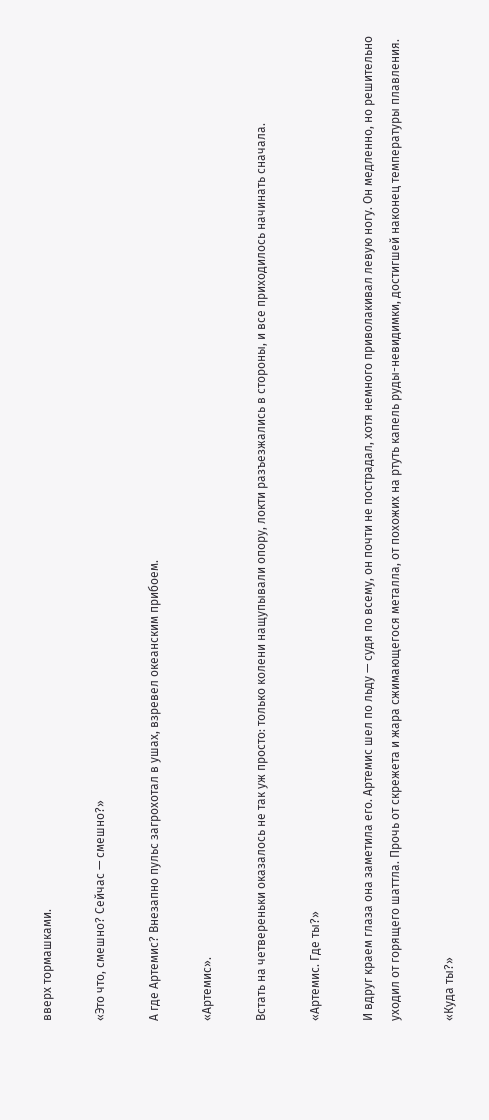вверх тормашками.

«Это что, смешно? Сейчас — смешно?»

А где Артемис? Внезапно пульс загрохотал в ушах, взревел океанским прибоем.

«Артемис».

Встать на четвереньки оказалось не так уж просто: только колени нащупывали опору, локти разъезжались в стороны, и все приходилось начинать сначала.

«Артемис. Где ты?»

И вдруг краем глаза она заметила его. Артемис шел по льду — судя по всему, он почти не пострадал, хотя немного приволакивал левую ногу. Он медленно, но решительно уходил от горящего шаттла. Прочь от скрежета и жара сжимающегося металла, от похожих на ртуть капель руды-невидимки, достигшей наконец температуры плавления.

«Куда ты?»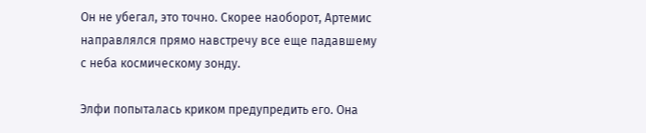Он не убегал, это точно. Скорее наоборот, Артемис направлялся прямо навстречу все еще падавшему с неба космическому зонду.

Элфи попыталась криком предупредить его. Она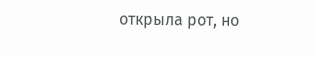открыла рот, но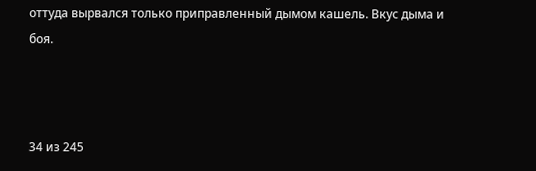оттуда вырвался только приправленный дымом кашель. Вкус дыма и боя.



34 из 245